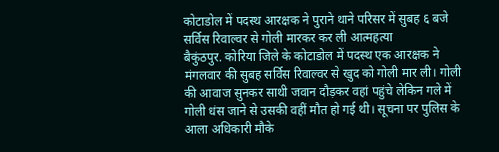कोटाडोल में पदस्थ आरक्षक ने पुराने थाने परिसर में सुबह ६ बजे सर्विस रिवाल्वर से गोली मारकर कर ली आत्महत्या
बैकुंठपुर. कोरिया जिले के कोटाडोल में पदस्थ एक आरक्षक ने मंगलवार की सुबह सर्विस रिवाल्वर से खुद को गोली मार ली। गोली की आवाज सुनकर साथी जवान दौड़कर वहां पहुंचे लेकिन गले में गोली धंस जाने से उसकी वहीं मौत हो गई थी। सूचना पर पुलिस के आला अधिकारी मौके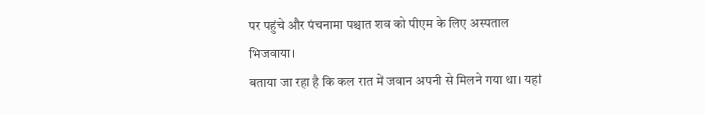पर पहुंचे और पंचनामा पश्चात शव को पीएम के लिए अस्पताल भिजवाया।
बताया जा रहा है कि कल रात में जवान अपनी से मिलने गया था। यहां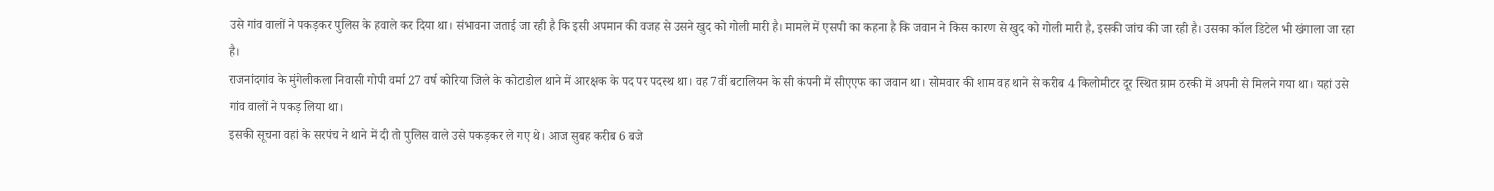उसे गांव वालों ने पकड़कर पुलिस के हवाले कर दिया था। संभावना जताई जा रही है कि इसी अपमान की वजह से उसने खुद को गोली मारी है। मामले में एसपी का कहना है कि जवान ने किस कारण से खुद को गोली मारी है, इसकी जांच की जा रही है। उसका कॉल डिटेल भी खंगाला जा रहा है।
राजनांदगांव के मुंगेलीकला निवासी गोपी वर्मा 27 वर्ष कोरिया जिले के कोटाडोल थाने में आरक्षक के पद पर पदस्थ था। वह 7वीं बटालियन के सी कंपनी में सीएएफ का जवान था। सोमवार की शाम वह थाने से करीब 4 किलोमीटर दूर स्थित ग्राम ठरकी में अपनी से मिलने गया था। यहां उसे गांव वालों ने पकड़ लिया था।
इसकी सूचना वहां के सरपंच ने थाने में दी तो पुलिस वाले उसे पकड़कर ले गए थे। आज सुबह करीब 6 बजे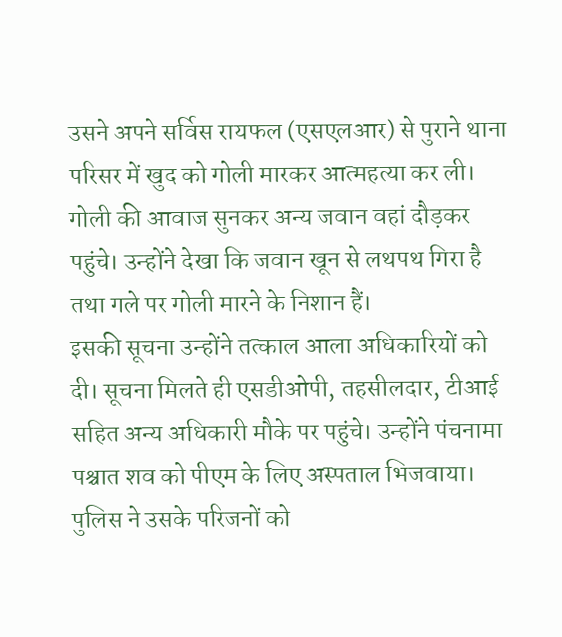उसने अपने सर्विस रायफल (एसएलआर) से पुराने थाना परिसर में खुद को गोली मारकर आत्महत्या कर ली। गोली की आवाज सुनकर अन्य जवान वहां दौड़कर पहुंचे। उन्होंने देखा कि जवान खून से लथपथ गिरा है तथा गले पर गोली मारने के निशान हैं।
इसकी सूचना उन्होंने तत्काल आला अधिकारियों को दी। सूचना मिलते ही एसडीओपी, तहसीलदार, टीआई सहित अन्य अधिकारी मौके पर पहुंचे। उन्होंने पंचनामा पश्चात शव को पीएम के लिए अस्पताल भिजवाया। पुलिस ने उसके परिजनों को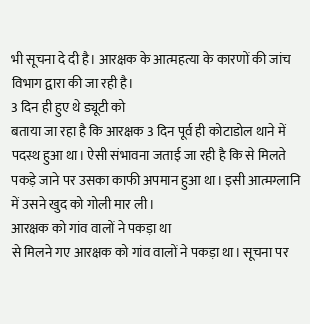भी सूचना दे दी है। आरक्षक के आत्महत्या के कारणों की जांच विभाग द्वारा की जा रही है।
3 दिन ही हुए थे ड्यूटी को
बताया जा रहा है कि आरक्षक 3 दिन पूर्व ही कोटाडोल थाने में पदस्थ हुआ था। ऐसी संभावना जताई जा रही है कि से मिलते पकड़े जाने पर उसका काफी अपमान हुआ था। इसी आत्मग्लानि में उसने खुद को गोली मार ली।
आरक्षक को गांव वालों ने पकड़ा था
से मिलने गए आरक्षक को गांव वालों ने पकड़ा था। सूचना पर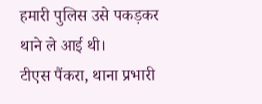हमारी पुलिस उसे पकड़कर थाने ले आई थी।
टीएस पैंकरा, थाना प्रभारी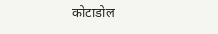कोटाडोल